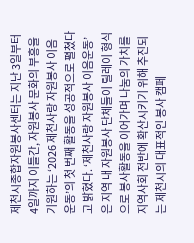제천시종합자원봉사센터는 지난 3일부터 4일까지 이틀간, 자원봉사 문화의 부흥을 기원하는 ‘2026 제천사랑 자원봉사 이음운동’의 첫 번째 활동을 성공적으로 펼쳤다고 밝혔다. ‘제천사랑 자원봉사 이음운동’은 지역 내 자원봉사 단체들이 릴레이 형식으로 봉사활동을 이어가며 나눔의 가치를 지역사회 전반에 확산시키기 위해 추진되는 제천시의 대표적인 봉사 캠페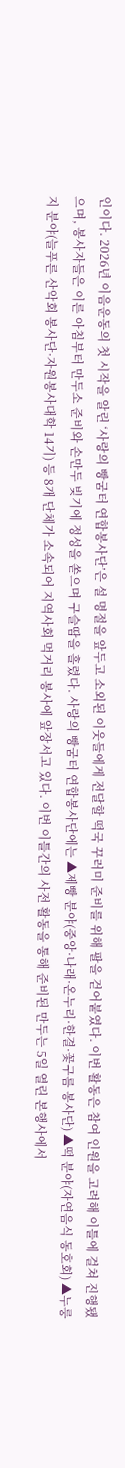인이다. 2026년 이음운동의 첫 시작을 알린 ‘사랑의 빵굼터 연합봉사단’은 설 명절을 앞두고 소외된 이웃들에게 전달할 떡국 꾸러미 준비를 위해 팔을 걷어붙였다. 이번 활동은 참여 인원을 고려해 이틀에 걸쳐 진행됐으며, 봉사자들은 이른 아침부터 만두소 준비와 손만두 빚기에 정성을 쏟으며 구슬땀을 흘렸다. 사랑의 빵굼터 연합봉사단에는 ▲제빵 분야(중앙·나래·온누리·한결·꽃구름 봉사단) ▲떡 분야(자연음식 동호회) ▲누룽지 분야(늘푸른 산악회 봉사단·자원봉사대학 14기) 등 8개 단체가 소속되어 지역사회 먹거리 봉사에 앞장서고 있다. 이번 이틀간의 사전 활동을 통해 준비된 만두는 5일 열린 본행사에서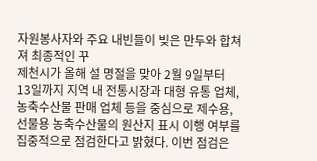자원봉사자와 주요 내빈들이 빚은 만두와 합쳐져 최종적인 꾸
제천시가 올해 설 명절을 맞아 2월 9일부터 13일까지 지역 내 전통시장과 대형 유통 업체, 농축수산물 판매 업체 등을 중심으로 제수용, 선물용 농축수산물의 원산지 표시 이행 여부를 집중적으로 점검한다고 밝혔다. 이번 점검은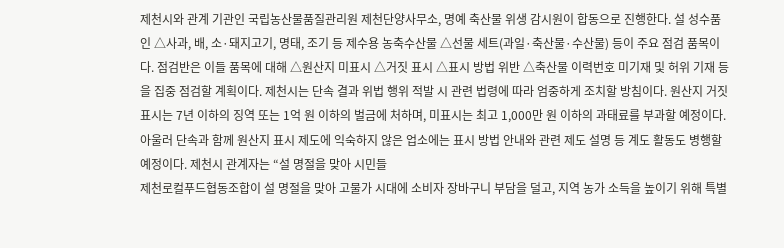제천시와 관계 기관인 국립농산물품질관리원 제천단양사무소, 명예 축산물 위생 감시원이 합동으로 진행한다. 설 성수품인 △사과, 배, 소·돼지고기, 명태, 조기 등 제수용 농축수산물 △선물 세트(과일·축산물·수산물) 등이 주요 점검 품목이다. 점검반은 이들 품목에 대해 △원산지 미표시 △거짓 표시 △표시 방법 위반 △축산물 이력번호 미기재 및 허위 기재 등을 집중 점검할 계획이다. 제천시는 단속 결과 위법 행위 적발 시 관련 법령에 따라 엄중하게 조치할 방침이다. 원산지 거짓 표시는 7년 이하의 징역 또는 1억 원 이하의 벌금에 처하며, 미표시는 최고 1,000만 원 이하의 과태료를 부과할 예정이다. 아울러 단속과 함께 원산지 표시 제도에 익숙하지 않은 업소에는 표시 방법 안내와 관련 제도 설명 등 계도 활동도 병행할 예정이다. 제천시 관계자는 “설 명절을 맞아 시민들
제천로컬푸드협동조합이 설 명절을 맞아 고물가 시대에 소비자 장바구니 부담을 덜고, 지역 농가 소득을 높이기 위해 특별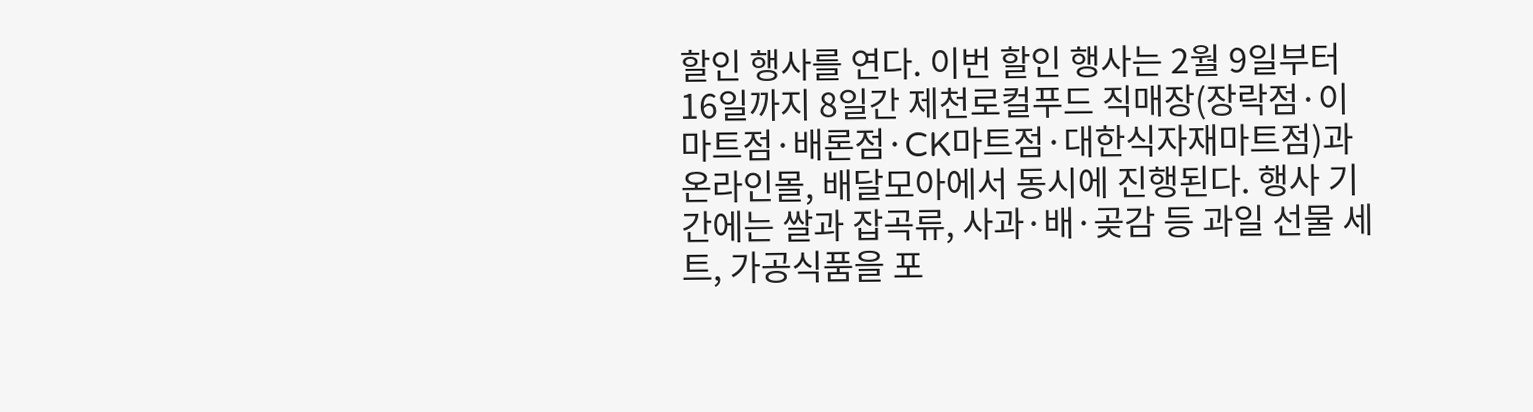할인 행사를 연다. 이번 할인 행사는 2월 9일부터 16일까지 8일간 제천로컬푸드 직매장(장락점·이마트점·배론점·CK마트점·대한식자재마트점)과 온라인몰, 배달모아에서 동시에 진행된다. 행사 기간에는 쌀과 잡곡류, 사과·배·곶감 등 과일 선물 세트, 가공식품을 포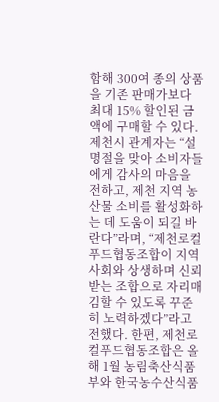함해 300여 종의 상품을 기존 판매가보다 최대 15% 할인된 금액에 구매할 수 있다. 제천시 관계자는 “설 명절을 맞아 소비자들에게 감사의 마음을 전하고, 제천 지역 농산물 소비를 활성화하는 데 도움이 되길 바란다”라며, “제천로컬푸드협동조합이 지역사회와 상생하며 신뢰받는 조합으로 자리매김할 수 있도록 꾸준히 노력하겠다”라고 전했다. 한편, 제천로컬푸드협동조합은 올해 1월 농림축산식품부와 한국농수산식품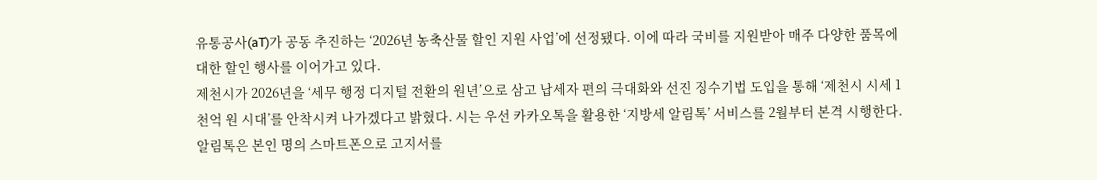유통공사(aT)가 공동 추진하는 ‘2026년 농축산물 할인 지원 사업’에 선정됐다. 이에 따라 국비를 지원받아 매주 다양한 품목에 대한 할인 행사를 이어가고 있다.
제천시가 2026년을 ‘세무 행정 디지털 전환의 원년’으로 삼고 납세자 편의 극대화와 선진 징수기법 도입을 통해 ‘제천시 시세 1천억 원 시대’를 안착시켜 나가겠다고 밝혔다. 시는 우선 카카오톡을 활용한 ‘지방세 알림톡’ 서비스를 2월부터 본격 시행한다. 알림톡은 본인 명의 스마트폰으로 고지서를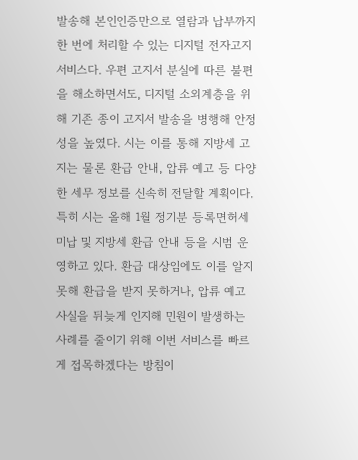발송해 본인인증만으로 열람과 납부까지 한 번에 처리할 수 있는 디지털 전자고지 서비스다. 우편 고지서 분실에 따른 불편을 해소하면서도, 디지털 소외계층을 위해 기존 종이 고지서 발송을 병행해 안정성을 높였다. 시는 이를 통해 지방세 고지는 물론 환급 안내, 압류 예고 등 다양한 세무 정보를 신속히 전달할 계획이다. 특히 시는 올해 1월 정기분 등록면허세 미납 및 지방세 환급 안내 등을 시범 운영하고 있다. 환급 대상임에도 이를 알지 못해 환급을 받지 못하거나, 압류 예고 사실을 뒤늦게 인지해 민원이 발생하는 사례를 줄이기 위해 이번 서비스를 빠르게 접목하겠다는 방침이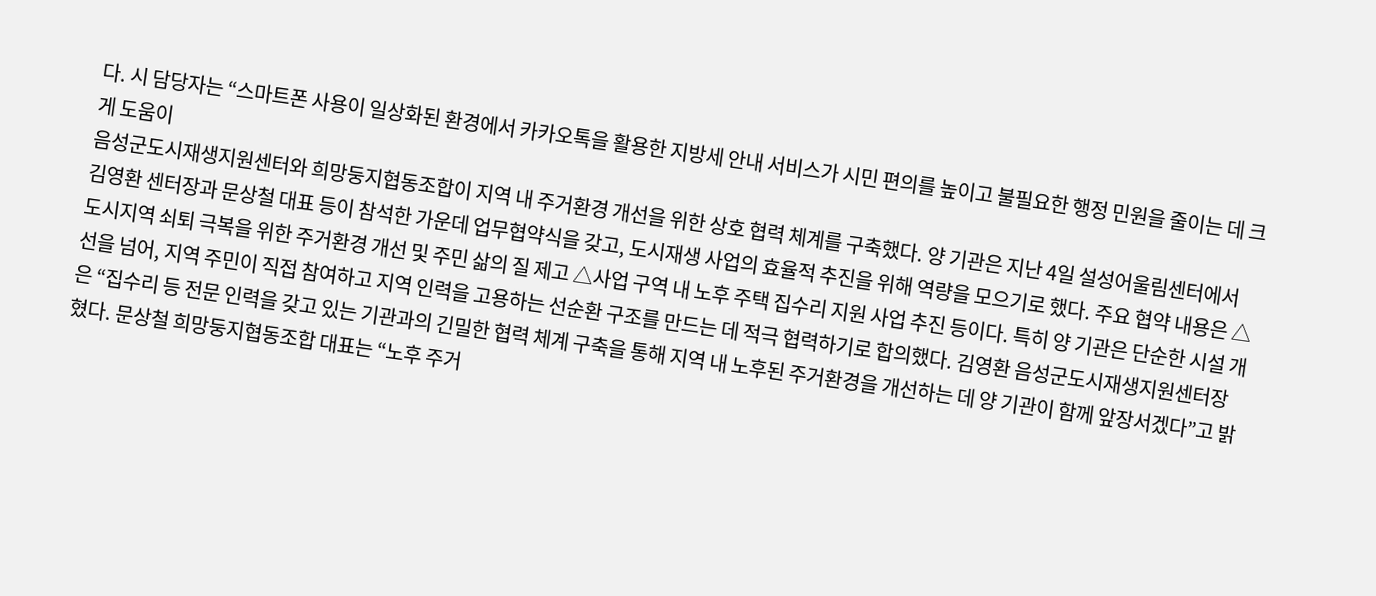다. 시 담당자는 “스마트폰 사용이 일상화된 환경에서 카카오톡을 활용한 지방세 안내 서비스가 시민 편의를 높이고 불필요한 행정 민원을 줄이는 데 크게 도움이
음성군도시재생지원센터와 희망둥지협동조합이 지역 내 주거환경 개선을 위한 상호 협력 체계를 구축했다. 양 기관은 지난 4일 설성어울림센터에서 김영환 센터장과 문상철 대표 등이 참석한 가운데 업무협약식을 갖고, 도시재생 사업의 효율적 추진을 위해 역량을 모으기로 했다. 주요 협약 내용은 △도시지역 쇠퇴 극복을 위한 주거환경 개선 및 주민 삶의 질 제고 △사업 구역 내 노후 주택 집수리 지원 사업 추진 등이다. 특히 양 기관은 단순한 시설 개선을 넘어, 지역 주민이 직접 참여하고 지역 인력을 고용하는 선순환 구조를 만드는 데 적극 협력하기로 합의했다. 김영환 음성군도시재생지원센터장은 “집수리 등 전문 인력을 갖고 있는 기관과의 긴밀한 협력 체계 구축을 통해 지역 내 노후된 주거환경을 개선하는 데 양 기관이 함께 앞장서겠다”고 밝혔다. 문상철 희망둥지협동조합 대표는 “노후 주거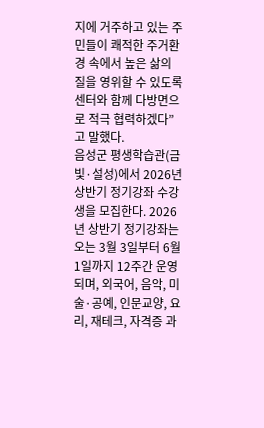지에 거주하고 있는 주민들이 쾌적한 주거환경 속에서 높은 삶의 질을 영위할 수 있도록 센터와 함께 다방면으로 적극 협력하겠다”고 말했다.
음성군 평생학습관(금빛·설성)에서 2026년 상반기 정기강좌 수강생을 모집한다. 2026년 상반기 정기강좌는 오는 3월 3일부터 6월 1일까지 12주간 운영되며, 외국어, 음악, 미술·공예, 인문교양, 요리, 재테크, 자격증 과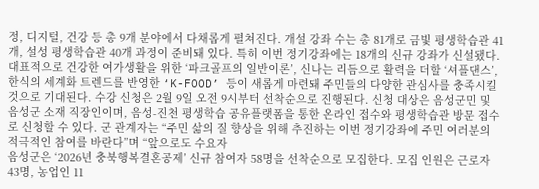정, 디지털, 건강 등 총 9개 분야에서 다채롭게 펼쳐진다. 개설 강좌 수는 총 81개로 금빛 평생학습관 41개, 설성 평생학습관 40개 과정이 준비돼 있다. 특히 이번 정기강좌에는 18개의 신규 강좌가 신설됐다. 대표적으로 건강한 여가생활을 위한 ‘파크골프의 일반이론’, 신나는 리듬으로 활력을 더할 ‘셔플댄스’, 한식의 세계화 트렌드를 반영한 ‘K-FOOD’ 등이 새롭게 마련돼 주민들의 다양한 관심사를 충족시킬 것으로 기대된다. 수강 신청은 2월 9일 오전 9시부터 선착순으로 진행된다. 신청 대상은 음성군민 및 음성군 소재 직장인이며, 음성-진천 평생학습 공유플랫폼을 통한 온라인 접수와 평생학습관 방문 접수로 신청할 수 있다. 군 관계자는 “주민 삶의 질 향상을 위해 추진하는 이번 정기강좌에 주민 여러분의 적극적인 참여를 바란다”며 “앞으로도 수요자
음성군은 ‘2026년 충북행복결혼공제’ 신규 참여자 58명을 선착순으로 모집한다. 모집 인원은 근로자 43명, 농업인 11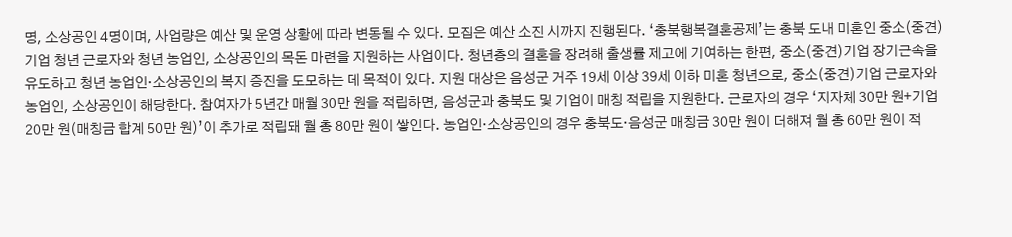명, 소상공인 4명이며, 사업량은 예산 및 운영 상황에 따라 변동될 수 있다. 모집은 예산 소진 시까지 진행된다. ‘충북행복결혼공제’는 충북 도내 미혼인 중소(중견)기업 청년 근로자와 청년 농업인, 소상공인의 목돈 마련을 지원하는 사업이다. 청년층의 결혼을 장려해 출생률 제고에 기여하는 한편, 중소(중견)기업 장기근속을 유도하고 청년 농업인·소상공인의 복지 증진을 도모하는 데 목적이 있다. 지원 대상은 음성군 거주 19세 이상 39세 이하 미혼 청년으로, 중소(중견)기업 근로자와 농업인, 소상공인이 해당한다. 참여자가 5년간 매월 30만 원을 적립하면, 음성군과 충북도 및 기업이 매칭 적립을 지원한다. 근로자의 경우 ‘지자체 30만 원+기업 20만 원(매칭금 합계 50만 원)’이 추가로 적립돼 월 총 80만 원이 쌓인다. 농업인·소상공인의 경우 충북도·음성군 매칭금 30만 원이 더해져 월 총 60만 원이 적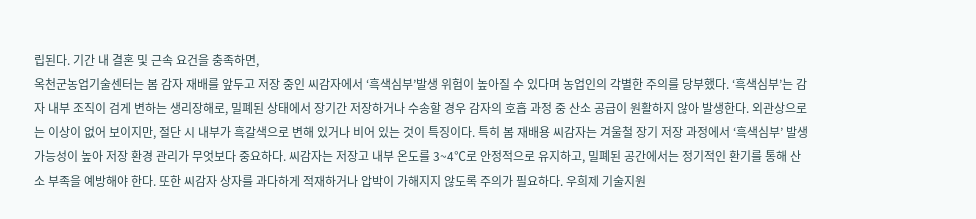립된다. 기간 내 결혼 및 근속 요건을 충족하면,
옥천군농업기술센터는 봄 감자 재배를 앞두고 저장 중인 씨감자에서 ‘흑색심부’발생 위험이 높아질 수 있다며 농업인의 각별한 주의를 당부했다. ‘흑색심부’는 감자 내부 조직이 검게 변하는 생리장해로, 밀폐된 상태에서 장기간 저장하거나 수송할 경우 감자의 호흡 과정 중 산소 공급이 원활하지 않아 발생한다. 외관상으로는 이상이 없어 보이지만, 절단 시 내부가 흑갈색으로 변해 있거나 비어 있는 것이 특징이다. 특히 봄 재배용 씨감자는 겨울철 장기 저장 과정에서 ‘흑색심부’ 발생 가능성이 높아 저장 환경 관리가 무엇보다 중요하다. 씨감자는 저장고 내부 온도를 3~4℃로 안정적으로 유지하고, 밀폐된 공간에서는 정기적인 환기를 통해 산소 부족을 예방해야 한다. 또한 씨감자 상자를 과다하게 적재하거나 압박이 가해지지 않도록 주의가 필요하다. 우희제 기술지원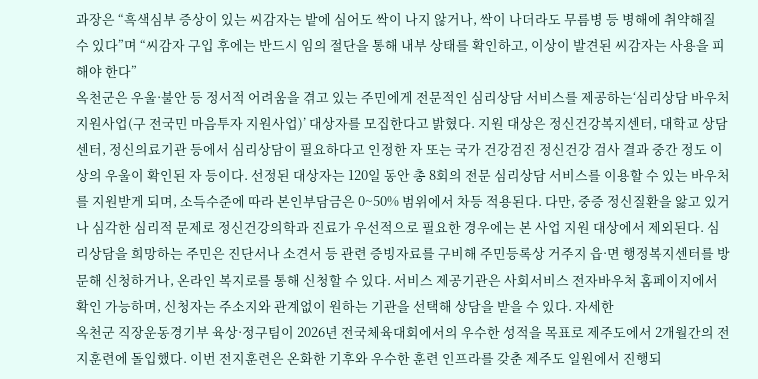과장은 “흑색심부 증상이 있는 씨감자는 밭에 심어도 싹이 나지 않거나, 싹이 나더라도 무름병 등 병해에 취약해질 수 있다”며 “씨감자 구입 후에는 반드시 임의 절단을 통해 내부 상태를 확인하고, 이상이 발견된 씨감자는 사용을 피해야 한다”
옥천군은 우울·불안 등 정서적 어려움을 겪고 있는 주민에게 전문적인 심리상담 서비스를 제공하는‘심리상담 바우처 지원사업(구 전국민 마음투자 지원사업)’ 대상자를 모집한다고 밝혔다. 지원 대상은 정신건강복지센터, 대학교 상담센터, 정신의료기관 등에서 심리상담이 필요하다고 인정한 자 또는 국가 건강검진 정신건강 검사 결과 중간 정도 이상의 우울이 확인된 자 등이다. 선정된 대상자는 120일 동안 총 8회의 전문 심리상담 서비스를 이용할 수 있는 바우처를 지원받게 되며, 소득수준에 따라 본인부담금은 0~50% 범위에서 차등 적용된다. 다만, 중증 정신질환을 앓고 있거나 심각한 심리적 문제로 정신건강의학과 진료가 우선적으로 필요한 경우에는 본 사업 지원 대상에서 제외된다. 심리상담을 희망하는 주민은 진단서나 소견서 등 관련 증빙자료를 구비해 주민등록상 거주지 읍·면 행정복지센터를 방문해 신청하거나, 온라인 복지로를 통해 신청할 수 있다. 서비스 제공기관은 사회서비스 전자바우처 홈페이지에서 확인 가능하며, 신청자는 주소지와 관계없이 원하는 기관을 선택해 상담을 받을 수 있다. 자세한
옥천군 직장운동경기부 육상·정구팀이 2026년 전국체육대회에서의 우수한 성적을 목표로 제주도에서 2개월간의 전지훈련에 돌입했다. 이번 전지훈련은 온화한 기후와 우수한 훈련 인프라를 갖춘 제주도 일원에서 진행되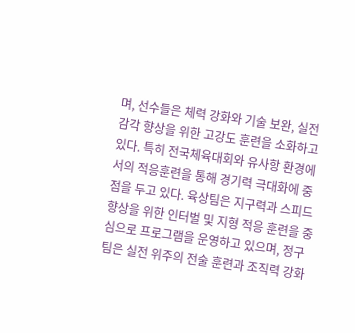며, 선수들은 체력 강화와 기술 보완, 실전 감각 향상을 위한 고강도 훈련을 소화하고 있다. 특히 전국체육대회와 유사항 환경에서의 적응훈련을 통해 경기력 극대화에 중점을 두고 있다. 육상팀은 지구력과 스피드 향상을 위한 인터벌 및 지형 적응 훈련을 중심으로 프로그램을 운영하고 있으며, 정구팀은 실전 위주의 전술 훈련과 조직력 강화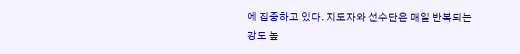에 집중하고 있다. 지도자와 선수단은 매일 반복되는 강도 높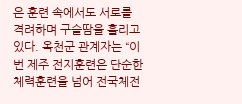은 훈련 속에서도 서로를 격려하며 구슬땀을 흘리고 있다. 옥천군 관계자는 “이번 제주 전지훈련은 단순한 체력훈련을 넘어 전국체전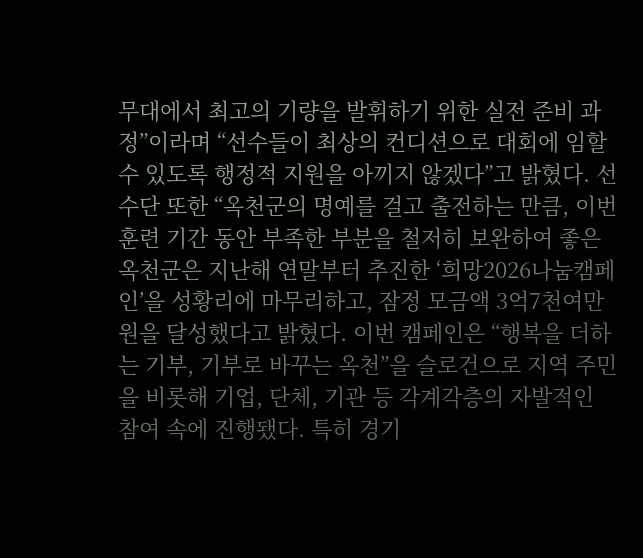무대에서 최고의 기량을 발휘하기 위한 실전 준비 과정”이라며 “선수들이 최상의 컨디션으로 대회에 임할 수 있도록 행정적 지원을 아끼지 않겠다”고 밝혔다. 선수단 또한 “옥천군의 명예를 걸고 출전하는 만큼, 이번 훈련 기간 동안 부족한 부분을 철저히 보완하여 좋은
옥천군은 지난해 연말부터 추진한 ‘희망2026나눔캠페인’을 성황리에 마무리하고, 잠정 모금액 3억7천여만 원을 달성했다고 밝혔다. 이번 캠페인은 “행복을 더하는 기부, 기부로 바꾸는 옥천”을 슬로건으로 지역 주민을 비롯해 기업, 단체, 기관 등 각계각층의 자발적인 참여 속에 진행됐다. 특히 경기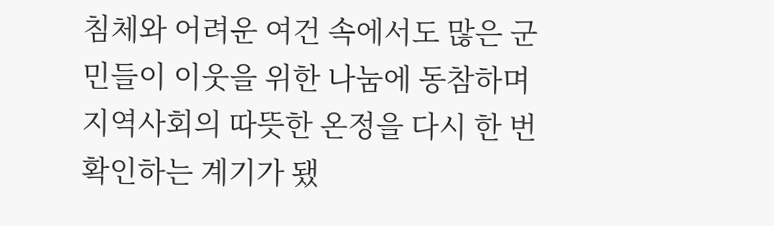침체와 어려운 여건 속에서도 많은 군민들이 이웃을 위한 나눔에 동참하며 지역사회의 따뜻한 온정을 다시 한 번 확인하는 계기가 됐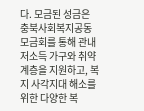다. 모금된 성금은 충북사회복지공동모금회를 통해 관내 저소득 가구와 취약계층을 지원하고, 복지 사각지대 해소를 위한 다양한 복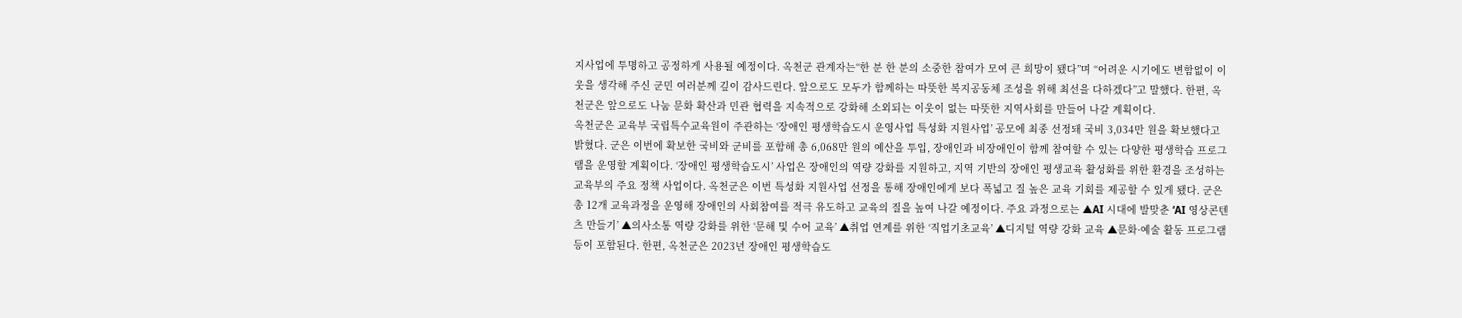지사업에 투명하고 공정하게 사용될 예정이다. 옥천군 관계자는“한 분 한 분의 소중한 참여가 모여 큰 희망이 됐다”며 “어려운 시기에도 변함없이 이웃을 생각해 주신 군민 여러분께 깊이 감사드린다. 앞으로도 모두가 함께하는 따뜻한 복지공동체 조성을 위해 최선을 다하겠다”고 말했다. 한편, 옥천군은 앞으로도 나눔 문화 확산과 민관 협력을 지속적으로 강화해 소외되는 이웃이 없는 따뜻한 지역사회를 만들어 나갈 계획이다.
옥천군은 교육부 국립특수교육원이 주관하는 ‘장애인 평생학습도시 운영사업 특성화 지원사업’ 공모에 최종 선정돼 국비 3,034만 원을 확보했다고 밝혔다. 군은 이번에 확보한 국비와 군비를 포함해 총 6,068만 원의 예산을 투입, 장애인과 비장애인이 함께 참여할 수 있는 다양한 평생학습 프로그램을 운영할 계획이다. ‘장애인 평생학습도시’ 사업은 장애인의 역량 강화를 지원하고, 지역 기반의 장애인 평생교육 활성화를 위한 환경을 조성하는 교육부의 주요 정책 사업이다. 옥천군은 이번 특성화 지원사업 선정을 통해 장애인에게 보다 폭넓고 질 높은 교육 기회를 제공할 수 있게 됐다. 군은 총 12개 교육과정을 운영해 장애인의 사회참여를 적극 유도하고 교육의 질을 높여 나갈 예정이다. 주요 과정으로는 ▲AI 시대에 발맞춘 ‘AI 영상콘텐츠 만들기’ ▲의사소통 역량 강화를 위한 ‘문해 및 수어 교육’ ▲취업 연계를 위한 ‘직업기초교육’ ▲디지털 역량 강화 교육 ▲문화·예술 활동 프로그램 등이 포함된다. 한편, 옥천군은 2023년 장애인 평생학습도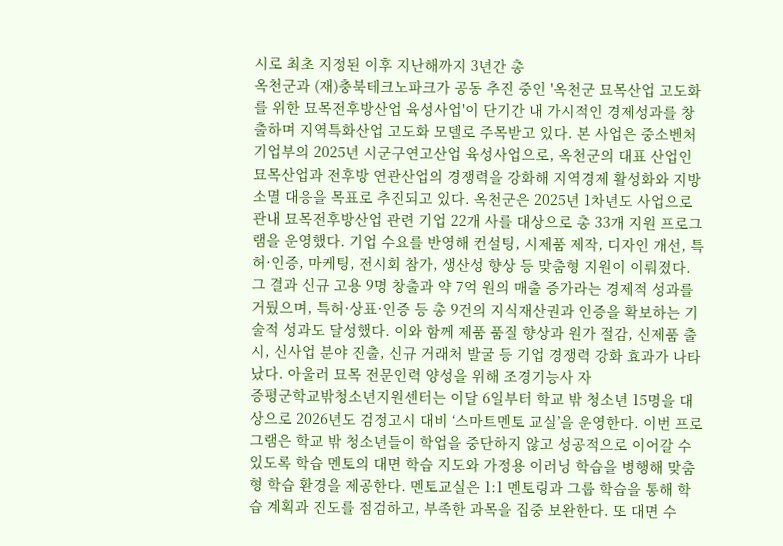시로 최초 지정된 이후 지난해까지 3년간 총
옥천군과 (재)충북테크노파크가 공동 추진 중인 '옥천군 묘목산업 고도화를 위한 묘목전후방산업 육성사업'이 단기간 내 가시적인 경제성과를 창출하며 지역특화산업 고도화 모델로 주목받고 있다. 본 사업은 중소벤처기업부의 2025년 시군구연고산업 육성사업으로, 옥천군의 대표 산업인 묘목산업과 전후방 연관산업의 경쟁력을 강화해 지역경제 활성화와 지방소멸 대응을 목표로 추진되고 있다. 옥천군은 2025년 1차년도 사업으로 관내 묘목전후방산업 관련 기업 22개 사를 대상으로 총 33개 지원 프로그램을 운영했다. 기업 수요를 반영해 컨설팅, 시제품 제작, 디자인 개선, 특허·인증, 마케팅, 전시회 참가, 생산성 향상 등 맞춤형 지원이 이뤄졌다. 그 결과 신규 고용 9명 창출과 약 7억 원의 매출 증가라는 경제적 성과를 거뒀으며, 특허·상표·인증 등 총 9건의 지식재산권과 인증을 확보하는 기술적 성과도 달성했다. 이와 함께 제품 품질 향상과 원가 절감, 신제품 출시, 신사업 분야 진출, 신규 거래처 발굴 등 기업 경쟁력 강화 효과가 나타났다. 아울러 묘목 전문인력 양성을 위해 조경기능사 자
증평군학교밖청소년지원센터는 이달 6일부터 학교 밖 청소년 15명을 대상으로 2026년도 검정고시 대비 ‘스마트멘토 교실’을 운영한다. 이번 프로그램은 학교 밖 청소년들이 학업을 중단하지 않고 성공적으로 이어갈 수 있도록 학습 멘토의 대면 학습 지도와 가정용 이러닝 학습을 병행해 맞춤형 학습 환경을 제공한다. 멘토교실은 1:1 멘토링과 그룹 학습을 통해 학습 계획과 진도를 점검하고, 부족한 과목을 집중 보완한다. 또 대면 수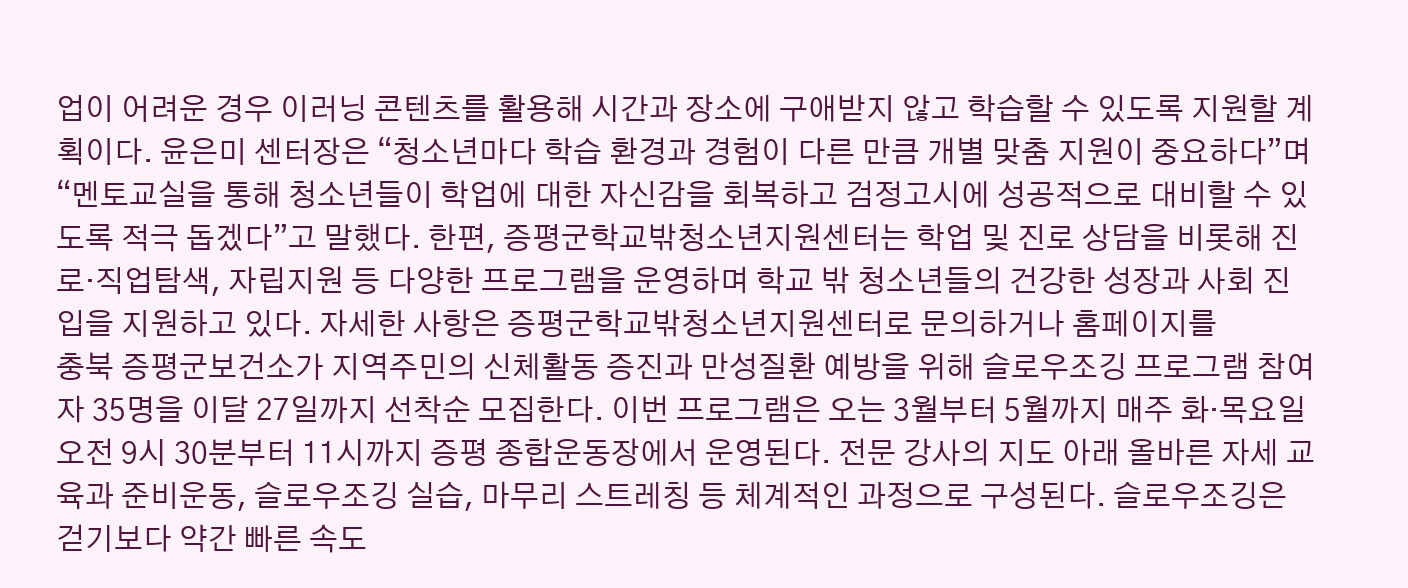업이 어려운 경우 이러닝 콘텐츠를 활용해 시간과 장소에 구애받지 않고 학습할 수 있도록 지원할 계획이다. 윤은미 센터장은 “청소년마다 학습 환경과 경험이 다른 만큼 개별 맞춤 지원이 중요하다”며 “멘토교실을 통해 청소년들이 학업에 대한 자신감을 회복하고 검정고시에 성공적으로 대비할 수 있도록 적극 돕겠다”고 말했다. 한편, 증평군학교밖청소년지원센터는 학업 및 진로 상담을 비롯해 진로‧직업탐색, 자립지원 등 다양한 프로그램을 운영하며 학교 밖 청소년들의 건강한 성장과 사회 진입을 지원하고 있다. 자세한 사항은 증평군학교밖청소년지원센터로 문의하거나 홈페이지를
충북 증평군보건소가 지역주민의 신체활동 증진과 만성질환 예방을 위해 슬로우조깅 프로그램 참여자 35명을 이달 27일까지 선착순 모집한다. 이번 프로그램은 오는 3월부터 5월까지 매주 화·목요일 오전 9시 30분부터 11시까지 증평 종합운동장에서 운영된다. 전문 강사의 지도 아래 올바른 자세 교육과 준비운동, 슬로우조깅 실습, 마무리 스트레칭 등 체계적인 과정으로 구성된다. 슬로우조깅은 걷기보다 약간 빠른 속도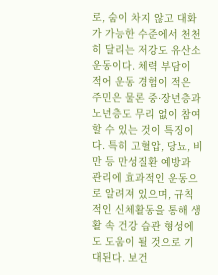로, 숨이 차지 않고 대화가 가능한 수준에서 천천히 달리는 저강도 유산소 운동이다. 체력 부담이 적어 운동 경험이 적은 주민은 물론 중·장년층과 노년층도 무리 없이 참여할 수 있는 것이 특징이다. 특히 고혈압, 당뇨, 비만 등 만성질환 예방과 관리에 효과적인 운동으로 알려져 있으며, 규칙적인 신체활동을 통해 생활 속 건강 습관 형성에도 도움이 될 것으로 기대된다. 보건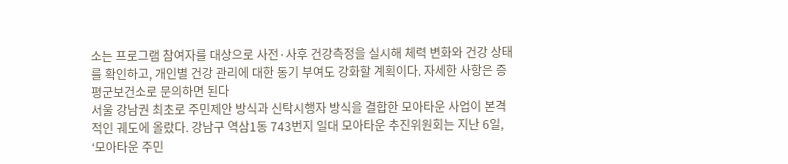소는 프로그램 참여자를 대상으로 사전·사후 건강측정을 실시해 체력 변화와 건강 상태를 확인하고, 개인별 건강 관리에 대한 동기 부여도 강화할 계획이다. 자세한 사항은 증평군보건소로 문의하면 된다
서울 강남권 최초로 주민제안 방식과 신탁시행자 방식을 결합한 모아타운 사업이 본격적인 궤도에 올랐다. 강남구 역삼1동 743번지 일대 모아타운 추진위원회는 지난 6일, ‘모아타운 주민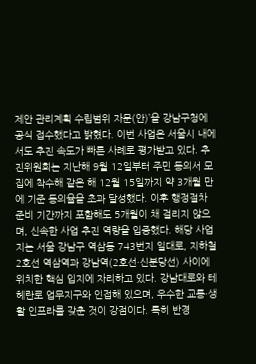제안 관리계획 수립범위 자문(안)’을 강남구청에 공식 접수했다고 밝혔다. 이번 사업은 서울시 내에서도 추진 속도가 빠른 사례로 평가받고 있다. 추진위원회는 지난해 9월 12일부터 주민 동의서 모집에 착수해 같은 해 12월 15일까지 약 3개월 만에 기준 동의율을 초과 달성했다. 이후 행정절차 준비 기간까지 포함해도 5개월이 채 걸리지 않으며, 신속한 사업 추진 역량을 입증했다. 해당 사업지는 서울 강남구 역삼동 743번지 일대로, 지하철 2호선 역삼역과 강남역(2호선·신분당선) 사이에 위치한 핵심 입지에 자리하고 있다. 강남대로와 테헤란로 업무지구와 인접해 있으며, 우수한 교통·생활 인프라를 갖춘 것이 강점이다. 특히 반경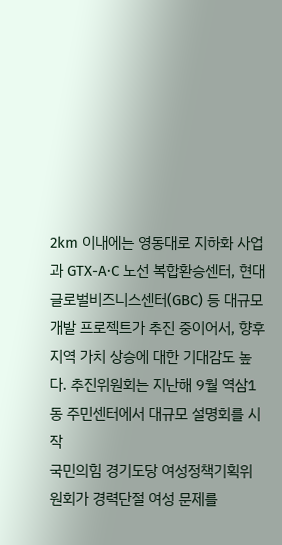2km 이내에는 영동대로 지하화 사업과 GTX-A·C 노선 복합환승센터, 현대 글로벌비즈니스센터(GBC) 등 대규모 개발 프로젝트가 추진 중이어서, 향후 지역 가치 상승에 대한 기대감도 높다. 추진위원회는 지난해 9월 역삼1동 주민센터에서 대규모 설명회를 시작
국민의힘 경기도당 여성정책기획위원회가 경력단절 여성 문제를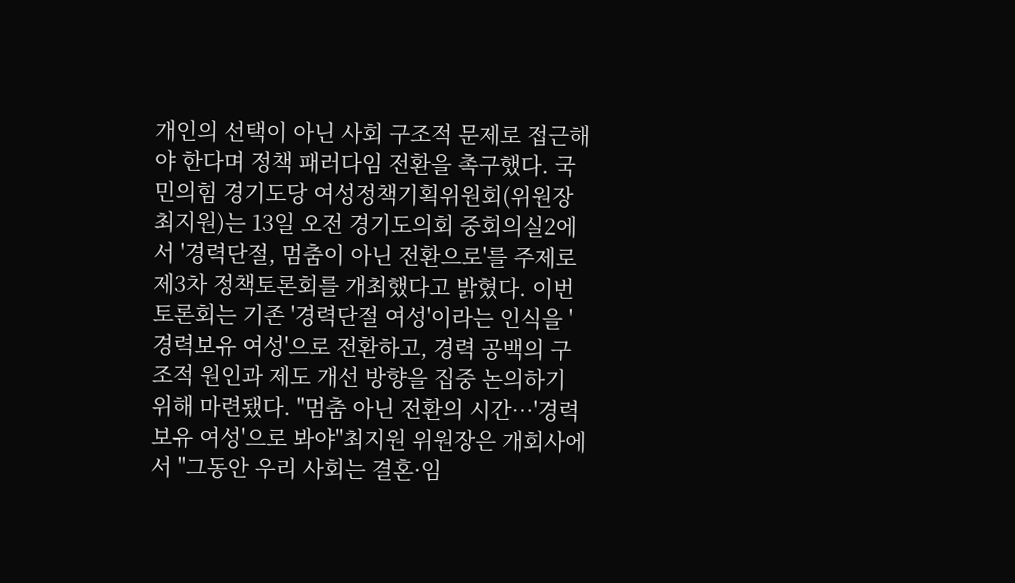개인의 선택이 아닌 사회 구조적 문제로 접근해야 한다며 정책 패러다임 전환을 촉구했다. 국민의힘 경기도당 여성정책기획위원회(위원장 최지원)는 13일 오전 경기도의회 중회의실2에서 '경력단절, 멈춤이 아닌 전환으로'를 주제로 제3차 정책토론회를 개최했다고 밝혔다. 이번 토론회는 기존 '경력단절 여성'이라는 인식을 '경력보유 여성'으로 전환하고, 경력 공백의 구조적 원인과 제도 개선 방향을 집중 논의하기 위해 마련됐다. "멈춤 아닌 전환의 시간…'경력보유 여성'으로 봐야"최지원 위원장은 개회사에서 "그동안 우리 사회는 결혼·임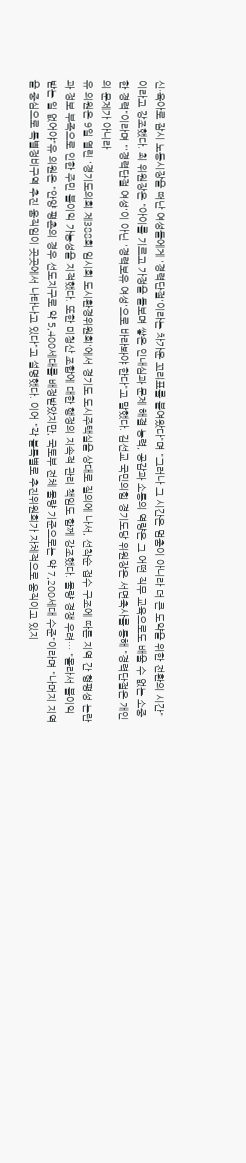신·육아로 잠시 노동시장을 떠난 여성들에게 '경력단절'이라는 차가운 꼬리표를 붙여왔다"며 "그러나 그 시간은 멈춤이 아니라 더 큰 도약을 위한 전환의 시간"이라고 강조했다. 최 위원장은 "아이를 기르고 가정을 돌보며 쌓은 인내심과 문제 해결 능력, 공감과 소통의 역량은 그 어떤 직무 교육으로도 배울 수 없는 소중한 경력"이라며 "'경력단절 여성'이 아닌 '경력보유 여성'으로 바라봐야 한다"고 말했다. 김선교 국민의힘 경기도당 위원장은 서면축사를 통해 "경력단절은 개인의 문제가 아니라
유 의원은 9일 열린 '경기도의회 제388회 임시회 도시환경위원회'에서 경기도 도시주택실을 상대로 질의에 나서, 선착순 접수 구조에 따른 지역 간 형평성 논란과 정보 부족으로 인한 주민 불이익 가능성을 지적했다. 또한 미청산 조합에 대한 행정의 지속적 관리 책임도 함께 강조했다. 물량 경쟁 우려… "몰라서 불이익 받는 일 없어야"유 의원은 "안양 평촌의 경우 선도지구로 약 5,400세대를 배정받았지만, 국토부 전체 물량 기준으로는 약 7,200세대 수준"이라며 "나머지 지역을 중심으로 특별정비구역 추진 움직임이 곳곳에서 나타나고 있다"고 설명했다. 이어 "각 블록별로 추진위원회가 자체적으로 움직이고 있지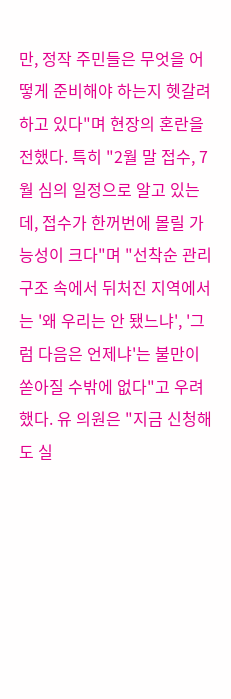만, 정작 주민들은 무엇을 어떻게 준비해야 하는지 헷갈려하고 있다"며 현장의 혼란을 전했다. 특히 "2월 말 접수, 7월 심의 일정으로 알고 있는데, 접수가 한꺼번에 몰릴 가능성이 크다"며 "선착순 관리 구조 속에서 뒤처진 지역에서는 '왜 우리는 안 됐느냐', '그럼 다음은 언제냐'는 불만이 쏟아질 수밖에 없다"고 우려했다. 유 의원은 "지금 신청해도 실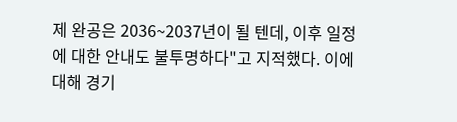제 완공은 2036~2037년이 될 텐데, 이후 일정에 대한 안내도 불투명하다"고 지적했다. 이에 대해 경기